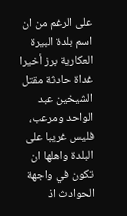على الرغم من ان اسم بلدة البيرة العكارية برز أخيرا غداة حادثة مقتل الشيخين عبد الواحد ومرعب، فليس غريبا على البلدة واهلها ان تكون في واجهة الحوادث اذ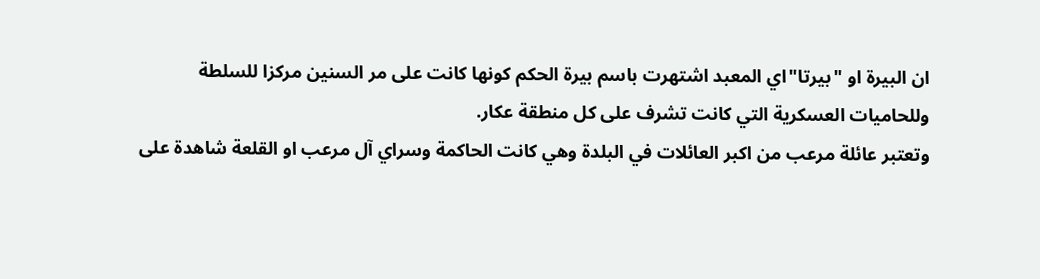ان البيرة او "بيرتا"اي المعبد اشتهرت باسم بيرة الحكم كونها كانت على مر السنين مركزا للسلطة وللحاميات العسكرية التي كانت تشرف على كل منطقة عكار.
وتعتبر عائلة مرعب من اكبر العائلات في البلدة وهي كانت الحاكمة وسراي آل مرعب او القلعة شاهدة على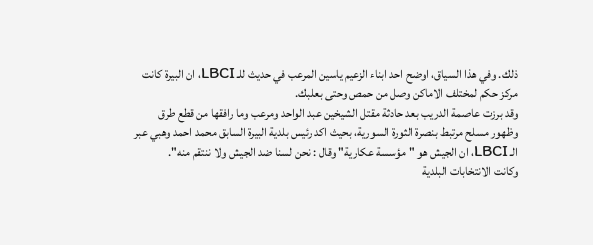ذلك. وفي هذا السياق، اوضح احد ابناء الزعيم ياسين المرعب في حديث للـ LBCI، ان البيرة كانت مركز حكم لمختلف الاماكن وصل من حمص وحتى بعلبك.
وقد برزت عاصمة الدريب بعد حادثة مقتل الشيخين عبد الواحد ومرعب وما رافقها من قطع طرق وظهور مسلح مرتبط بنصرة الثورة السورية، بحيث اكد رئيس بلدية البيرة السابق محمد احمد وهبي عبر الـ LBCI، ان الجيش هو "مؤسسة عكارية" وقال : نحن لسنا ضد الجيش ولا ننتقم منه".
وكانت الانتخابات البلدية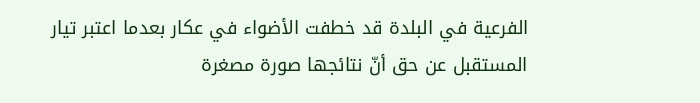الفرعية في البلدة قد خطفت الأضواء في عكار بعدما اعتبر تيار المستقبل عن حق أنّ نتائجها صورة مصغرة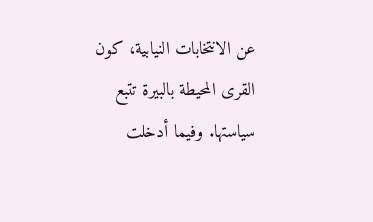عن الانتخابات النيابية، كون القرى المحيطة بالبيرة تتبع سياستها. وفيما أدخلت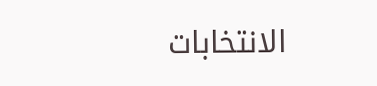الانتخابات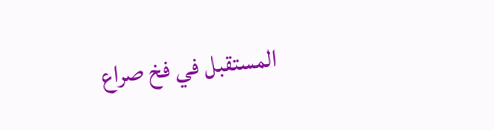المستقبل في فخ صراع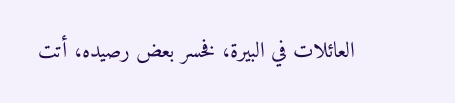العائلات في البيرة، فخسر بعض رصيده، أتت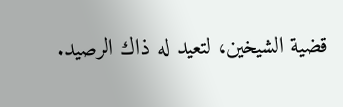قضية الشيخين، لتعيد له ذاك الرصيد.